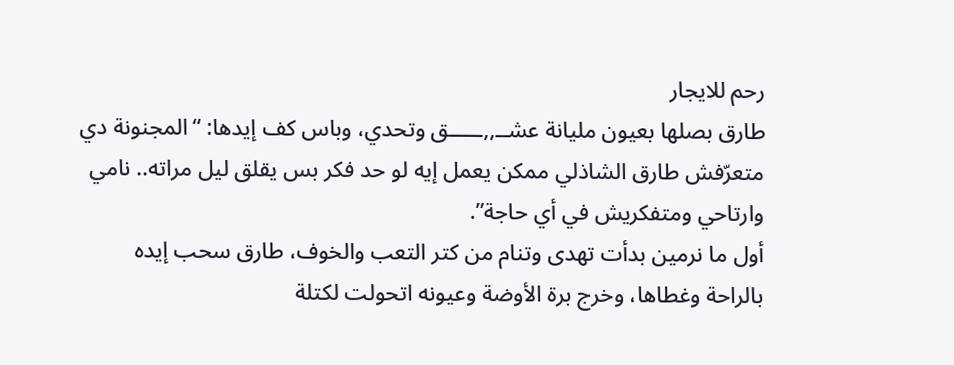رحم للايجار
طارق بصلها بعيون مليانة عشــ,,ـــــق وتحدي، وباس كف إيدها: “المجنونة دي متعرّفش طارق الشاذلي ممكن يعمل إيه لو حد فكر بس يقلق ليل مراته.. نامي وارتاحي ومتفكريش في أي حاجة”.
أول ما نرمين بدأت تهدى وتنام من كتر التعب والخوف، طارق سحب إيده بالراحة وغطاها، وخرج برة الأوضة وعيونه اتحولت لكتلة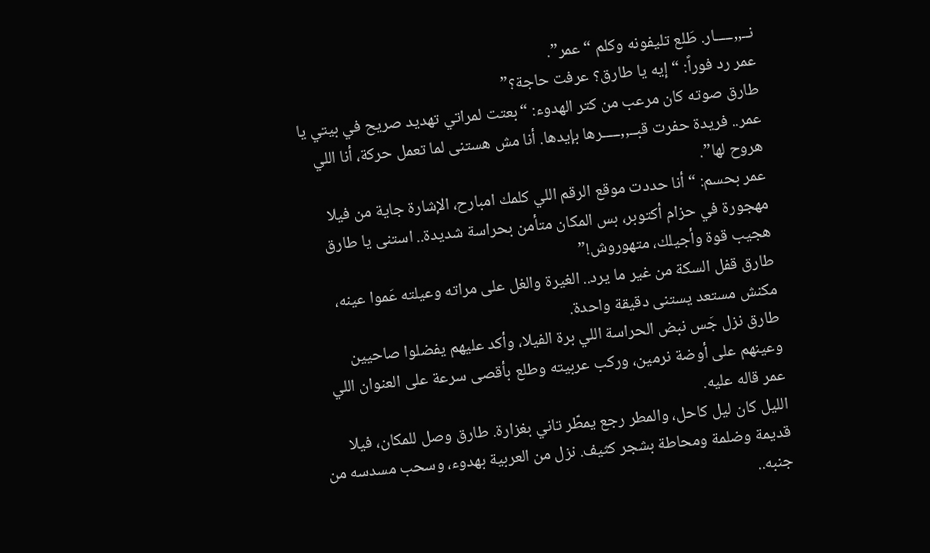نــ,,ـــــار. طَلع تليفونه وكلم “عمر”.
عمر رد فوراً: “إيه يا طارق؟ عرفت حاجة؟”
طارق صوته كان مرعب من كتر الهدوء: “بعتت لمراتي تهديد صريح في بيتي يا عمر.. فريدة حفرت قبــ,,ـــــرها بإيدها. أنا مش هستنى لما تعمل حركة، أنا اللي هروح لها”.
عمر بحسم: “أنا حددت موقع الرقم اللي كلمك امبارح، الإشارة جاية من فيلا مهجورة في حزام أكتوبر، بس المكان متأمن بحراسة شديدة.. استنى يا طارق هجيب قوة وأجيلك، متهوروش!”
طارق قفل السكة من غير ما يرد.. الغيرة والغل على مراته وعيلته عَموا عينه، مكنش مستعد يستنى دقيقة واحدة.
طارق نزل جَس نبض الحراسة اللي برة الفيلا، وأكد عليهم يفضلوا صاحيين وعينهم على أوضة نرمين، وركب عربيته وطلع بأقصى سرعة على العنوان اللي عمر قاله عليه.
الليل كان ليل كاحل، والمطر رجع يمطّر تاني بغزارة. طارق وصل للمكان، فيلا قديمة وضلمة ومحاطة بشجر كثيف. نزل من العربية بهدوء، وسحب مسدسه من جنبه..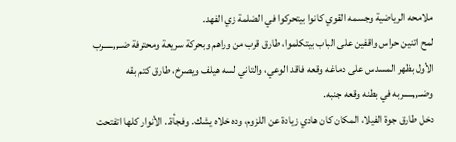ملامحه الرياضية وجسمه القوي كانوا بيتحركوا في الضلمة زي الفهد.
لمح اتنين حراس واقفين على الباب بيتكلموا، طارق قرب من وراهم وبحركة سريعة ومحترفة ضــ,,ـــــرب الأول بظهر المسدس على دماغه وقعه فاقد الوعي، والتاني لسه هيلف ويصرخ، طارق كتم بقه وضــ,,ـــــربه في بطنه وقعه جنبه.
دخل طارق جوة الفيلا، المكان كان هادي زيادة عن اللزوم، وده خلاه يشك. وفجأة.. الأنوار كلها اتفتحت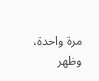مرة واحدة، وظهر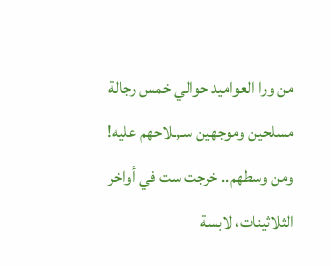من ورا العواميد حوالي خمس رجالة مسلحين وموجهين سـ,ـلاحهم عليه!
ومن وسطهم.. خرجت ست في أواخر الثلاثينات، لابسة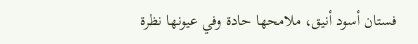فستان أسود أنيق، ملامحها حادة وفي عيونها نظرة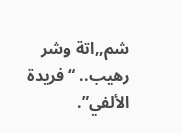شم,,اتة وشر رهيب.. “فريدة الألفي”.